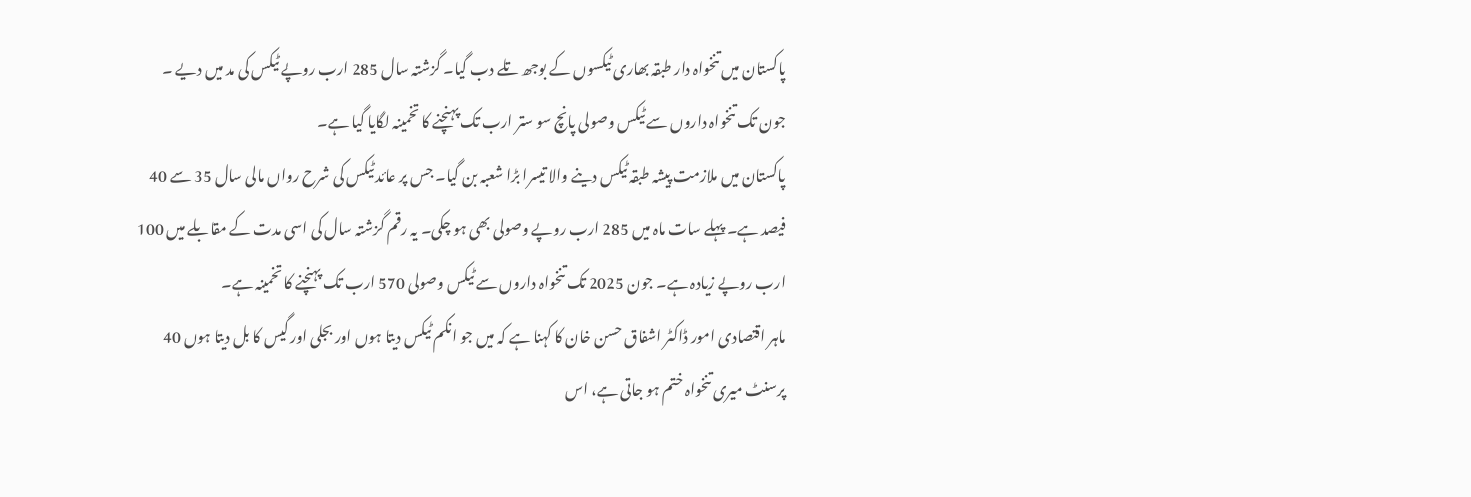پاکستان میں تنخواہ دار طبقہ بھاری ٹیکسوں کے بوجھ تلے دب گیا۔ گزشتہ سال 285 ارب روپے ٹیکس کی مد میں دیے ۔ جون تک تنخواہ داروں سے ٹیکس وصولی پانچ سو ستر ارب تک پہنچنے کا تخمینہ لگایا گیا ہے۔
پاکستان میں ملازمت پیشہ طبقہ ٹیکس دینے والا تیسرا بڑا شعبہ بن گیا۔ جس پر عائد ٹیکس کی شرح رواں مالی سال 35 سے 40 فیصد ہے۔ پہلے سات ماہ میں 285 ارب روپے وصولی بھی ہو چکی۔ یہ رقم گزشتہ سال کی اسی مدت کے مقابلے میں 100 ارب روپے زیادہ ہے۔ جون 2025 تک تنخواہ داروں سے ٹیکس وصولی 570 ارب تک پہنچنے کا تخمینہ ہے۔
ماہر اقتصادی امور ڈاکٹر اشفاق حسن خان کا کہنا ہے کہ میں جو انکم ٹیکس دیتا ہوں اور بجلی اور گیس کا بل دیتا ہوں 40 پرسنٹ میری تنخواہ ختم ہو جاتی ہے، اس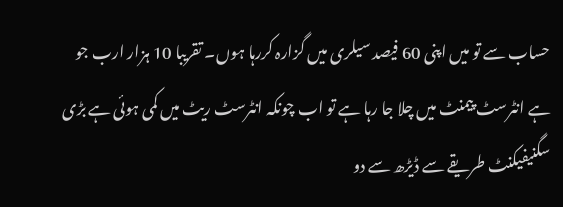حساب سے تو میں اپنی 60 فیصد سیلری میں گزارہ کررہا ہوں۔ تقریبا 10 ہزار ارب جو ہے انٹرسٹ پیمنٹ میں چلا جا رہا ہے تو اب چونکہ انٹرسٹ ریٹ میں کمی ہوئی ہے بڑی سگنیفیکنٹ طریقے سے ڈیڑھ سے دو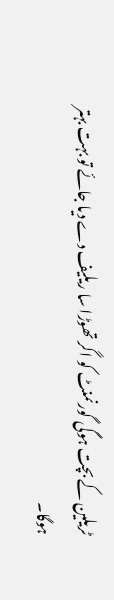ٹریلین کے بچت ہوگی گورنمنٹ کو اگر تھوڑا سا ریلیف دے دیا جائے تو بہت بہتر ہوگا۔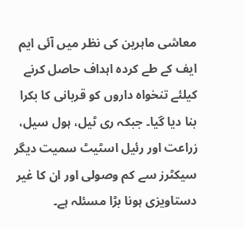معاشی ماہرین کی نظر میں آئی ایم ایف کے طے کردہ اہداف حاصل کرنے کیلئے تنخواہ داروں کو قربانی کا بکرا بنا دیا گیا۔ جبکہ ری ٹیل، ہول سیل، زراعت اور رئیل اسٹیٹ سمیت دیگر سیکٹرز سے کم وصولی اور ان کا غیر دستاویزی ہونا بڑا مسئلہ ہے۔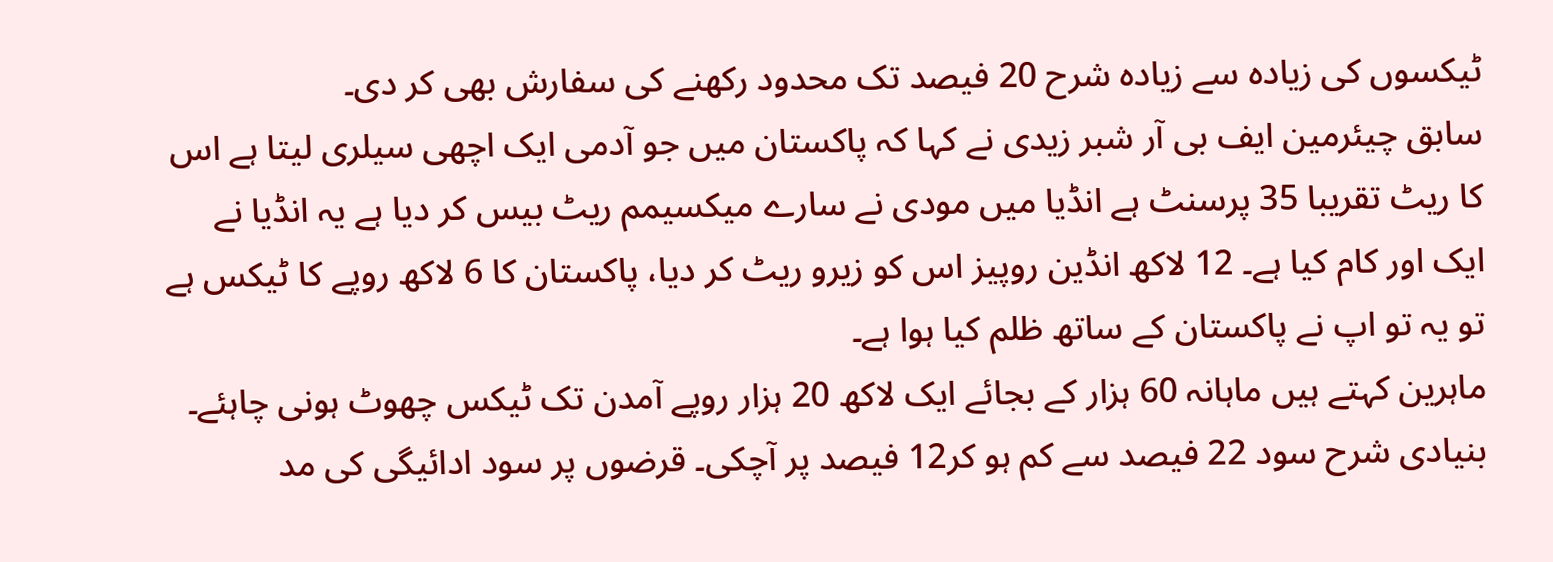ٹیکسوں کی زیادہ سے زیادہ شرح 20 فیصد تک محدود رکھنے کی سفارش بھی کر دی۔
سابق چیئرمین ایف بی آر شبر زیدی نے کہا کہ پاکستان میں جو آدمی ایک اچھی سیلری لیتا ہے اس کا ریٹ تقریبا 35 پرسنٹ ہے انڈیا میں مودی نے سارے میکسیمم ریٹ بیس کر دیا ہے یہ انڈیا نے ایک اور کام کیا ہے۔ 12 لاکھ انڈین روپیز اس کو زیرو ریٹ کر دیا، پاکستان کا 6 لاکھ روپے کا ٹیکس ہے تو یہ تو اپ نے پاکستان کے ساتھ ظلم کیا ہوا ہے۔
ماہرین کہتے ہیں ماہانہ 60 ہزار کے بجائے ایک لاکھ 20 ہزار روپے آمدن تک ٹیکس چھوٹ ہونی چاہئے۔ بنیادی شرح سود 22 فیصد سے کم ہو کر12 فیصد پر آچکی۔ قرضوں پر سود ادائیگی کی مد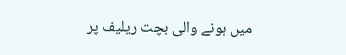میں ہونے والی بچت ریلیف پر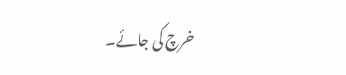خرچ کی جائے۔